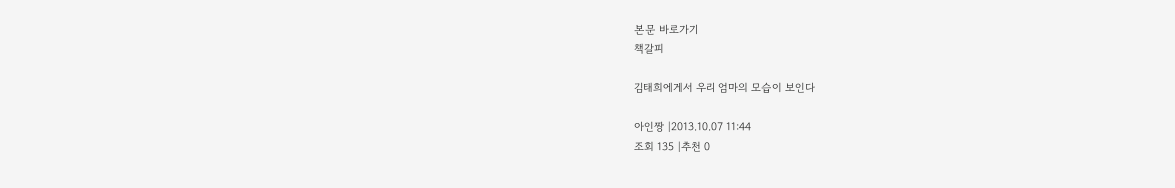본문 바로가기
책갈피

김태희에게서 우리 엄마의 모습이 보인다

아인짱 |2013.10.07 11:44
조회 135 |추천 0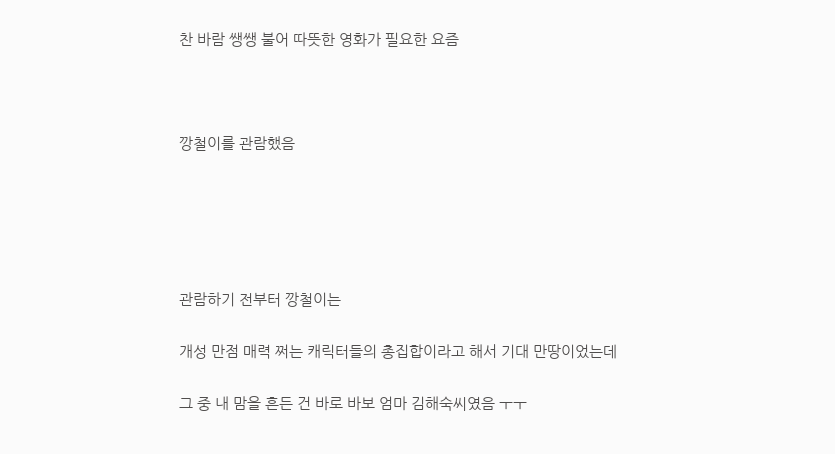찬 바람 쌩쌩 불어 따뜻한 영화가 필요한 요즘



깡철이를 관람했음





관람하기 전부터 깡철이는

개성 만점 매력 쩌는 캐릭터들의 총집합이라고 해서 기대 만땅이었는데

그 중 내 맘을 흔든 건 바로 바보 엄마 김해숙씨였음 ㅜㅜ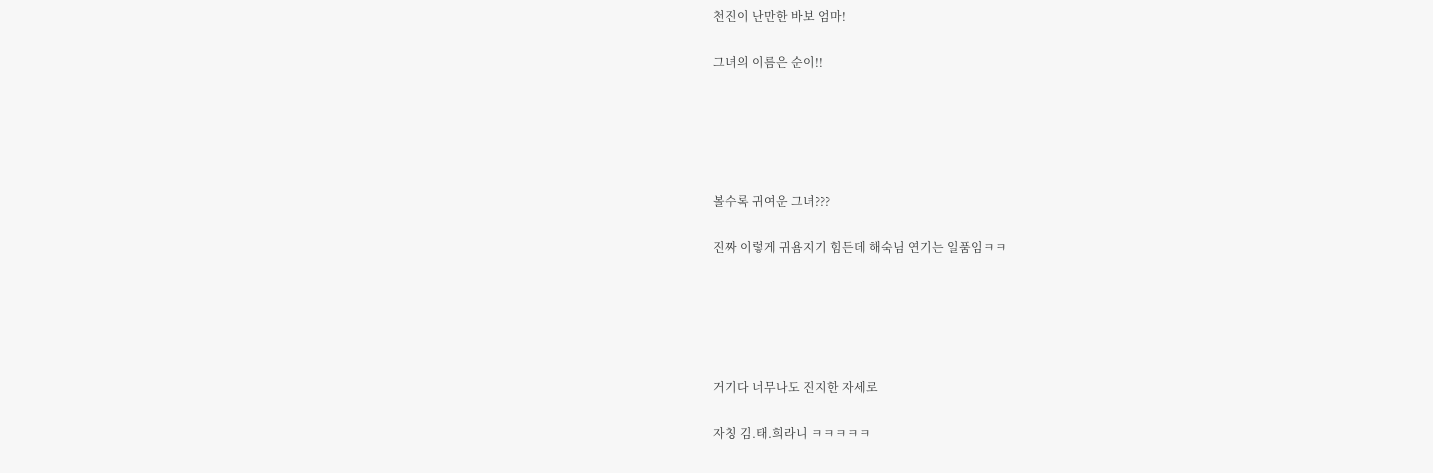천진이 난만한 바보 엄마!

그녀의 이름은 순이!!





볼수록 귀여운 그녀???

진짜 이렇게 귀욤지기 힘든데 해숙님 연기는 일품임ㅋㅋ





거기다 너무나도 진지한 자세로

자칭 김.태.희라니 ㅋㅋㅋㅋㅋ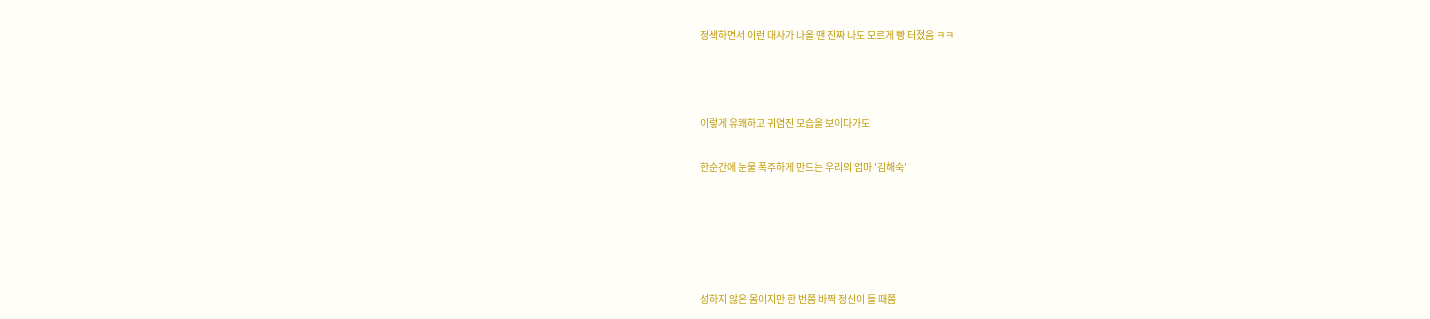정색하면서 이런 대사가 나올 땐 진짜 나도 모르게 빵 터졌음 ㅋㅋ



이렇게 유쾌하고 귀염진 모습을 보이다가도

한순간에 눈물 폭주하게 만드는 우리의 엄마 '김해숙'





성하지 않은 몸이지만 한 번쯤 바짝 정신이 들 때쯤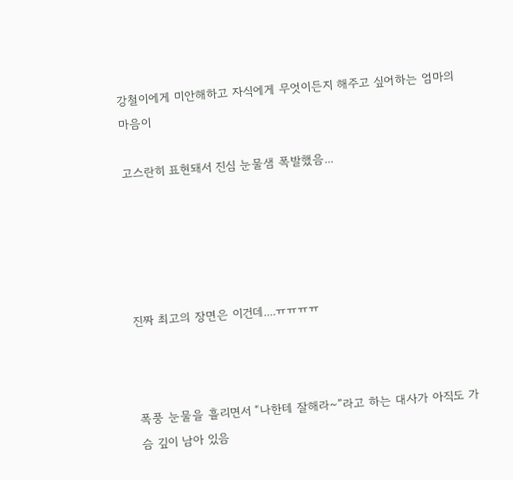강철이에게 미안해하고 자식에게 무엇이든지 해주고 싶어하는 엄마의 마음이

고스란히 표현돼서 진심 눈물샘 폭발했음...





진짜 최고의 장면은 이건데....ㅠㅠㅠㅠ



폭풍 눈물을 흘리면서 “나한테 잘해라~”라고 하는 대사가 아직도 가슴 깊이 남아 있음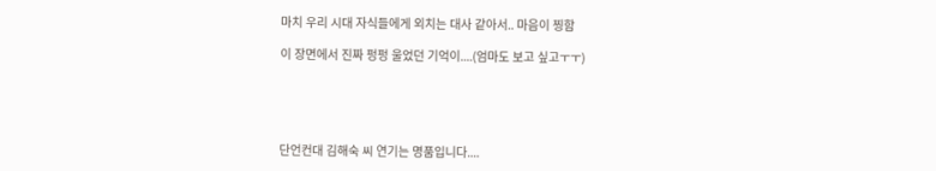마치 우리 시대 자식들에게 외치는 대사 같아서.. 마음이 찡함

이 장면에서 진짜 펑펑 울었던 기억이....(엄마도 보고 싶고ㅜㅜ)





단언컨대 김해숙 씨 연기는 명품입니다....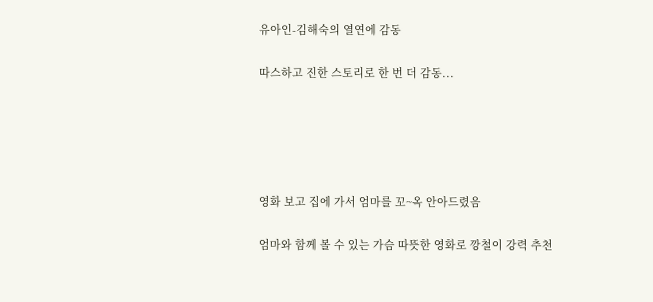유아인-김해숙의 열연에 감동

따스하고 진한 스토리로 한 번 더 감동...





영화 보고 집에 가서 엄마를 꼬~옥 안아드렸음

엄마와 함께 볼 수 있는 가슴 따뜻한 영화로 깡철이 강력 추천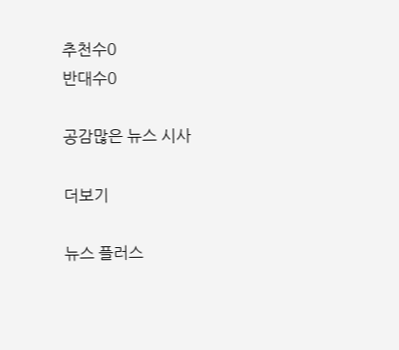추천수0
반대수0

공감많은 뉴스 시사

더보기

뉴스 플러스